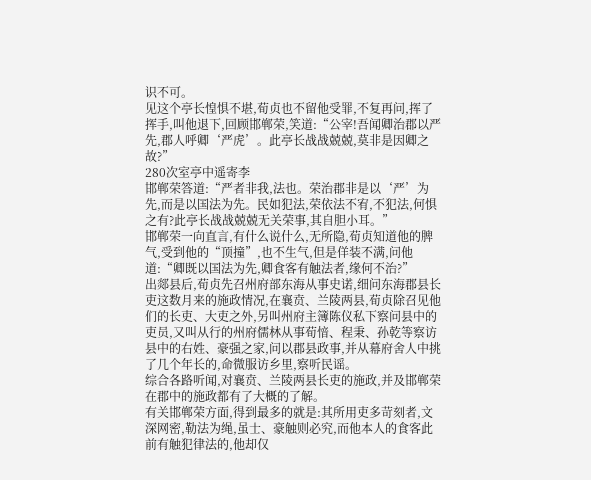识不可。
见这个亭长惶惧不堪,荀贞也不留他受罪,不复再问,挥了挥手,叫他退下,回顾邯郸荣,笑道:“公宰!吾闻卿治郡以严先,郡人呼卿‘严虎’。此亭长战战兢兢,莫非是因卿之故?”
280次室亭中遥寄李
邯郸荣答道:“严者非我,法也。荣治郡非是以‘严’为先,而是以国法为先。民如犯法,荣依法不宥,不犯法,何惧之有?此亭长战战兢兢无关荣事,其自胆小耳。”
邯郸荣一向直言,有什么说什么,无所隐,荀贞知道他的脾气,受到他的“顶撞”,也不生气,但是佯装不满,问他道:“卿既以国法为先,卿食客有触法者,缘何不治?”
出郯县后,荀贞先召州府部东海从事史诺,细问东海郡县长吏这数月来的施政情况,在襄贲、兰陵两县,荀贞除召见他们的长吏、大吏之外,另叫州府主簿陈仪私下察问县中的吏员,又叫从行的州府儒林从事荀愔、程秉、孙乾等察访县中的右姓、豪强之家,问以郡县政事,并从幕府舍人中挑了几个年长的,命微服访乡里,察听民谣。
综合各路听闻,对襄贲、兰陵两县长吏的施政,并及邯郸荣在郡中的施政都有了大概的了解。
有关邯郸荣方面,得到最多的就是:其所用吏多苛刻者,文深网密,勒法为绳,虽士、豪触则必究,而他本人的食客此前有触犯律法的,他却仅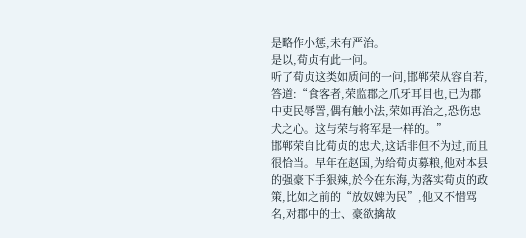是略作小惩,未有严治。
是以,荀贞有此一问。
听了荀贞这类如质问的一问,邯郸荣从容自若,答道:“食客者,荣监郡之爪牙耳目也,已为郡中吏民辱詈,偶有触小法,荣如再治之,恐伤忠犬之心。这与荣与将军是一样的。”
邯郸荣自比荀贞的忠犬,这话非但不为过,而且很恰当。早年在赵国,为给荀贞募粮,他对本县的强豪下手狠辣,於今在东海,为落实荀贞的政策,比如之前的“放奴婢为民”,他又不惜骂名,对郡中的士、豪欲擒故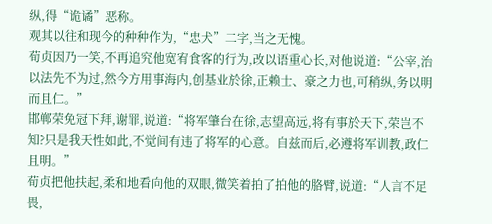纵,得“诡谲”恶称。
观其以往和现今的种种作为,“忠犬”二字,当之无愧。
荀贞因乃一笑,不再追究他宽宥食客的行为,改以语重心长,对他说道:“公宰,治以法先不为过,然今方用事海内,创基业於徐,正赖士、豪之力也,可稍纵,务以明而且仁。”
邯郸荣免冠下拜,谢罪,说道:“将军肇台在徐,志望高远,将有事於天下,荣岂不知?只是我天性如此,不觉间有违了将军的心意。自兹而后,必遵将军训教,政仁且明。”
荀贞把他扶起,柔和地看向他的双眼,微笑着拍了拍他的胳臂,说道:“人言不足畏,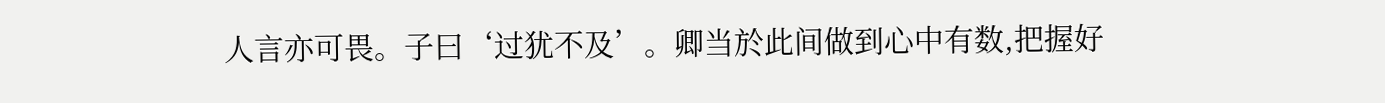人言亦可畏。子曰‘过犹不及’。卿当於此间做到心中有数,把握好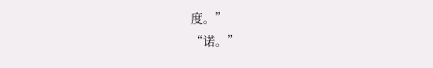度。”
“诺。”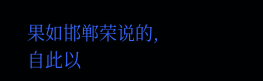果如邯郸荣说的,自此以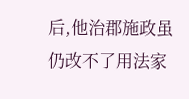后,他治郡施政虽仍改不了用法家